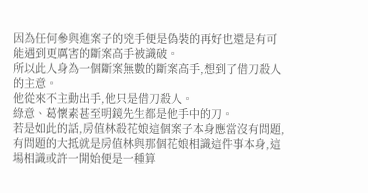因為任何參與進案子的兇手便是偽裝的再好也還是有可能遇到更厲害的斷案高手被識破。
所以此人身為一個斷案無數的斷案高手,想到了借刀殺人的主意。
他從來不主動出手,他只是借刀殺人。
綠意、葛懷素甚至明鏡先生都是他手中的刀。
若是如此的話,房值林殺花娘這個案子本身應當沒有問題,有問題的大抵就是房值林與那個花娘相識這件事本身,這場相識或許一開始便是一種算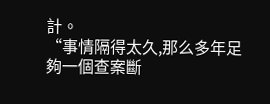計。
“事情隔得太久,那么多年足夠一個查案斷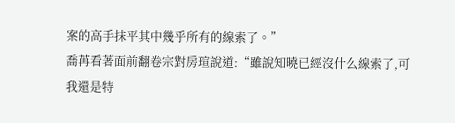案的高手抹平其中幾乎所有的線索了。”
喬苒看著面前翻卷宗對房瑄說道:“雖說知曉已經沒什么線索了,可我還是特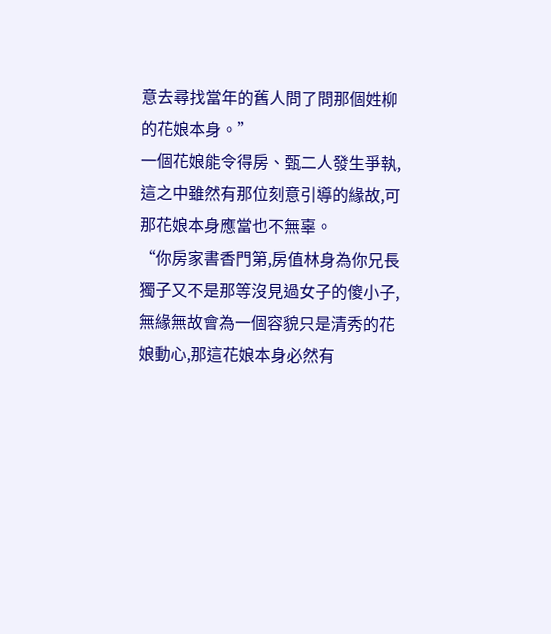意去尋找當年的舊人問了問那個姓柳的花娘本身。”
一個花娘能令得房、甄二人發生爭執,這之中雖然有那位刻意引導的緣故,可那花娘本身應當也不無辜。
“你房家書香門第,房值林身為你兄長獨子又不是那等沒見過女子的傻小子,無緣無故會為一個容貌只是清秀的花娘動心,那這花娘本身必然有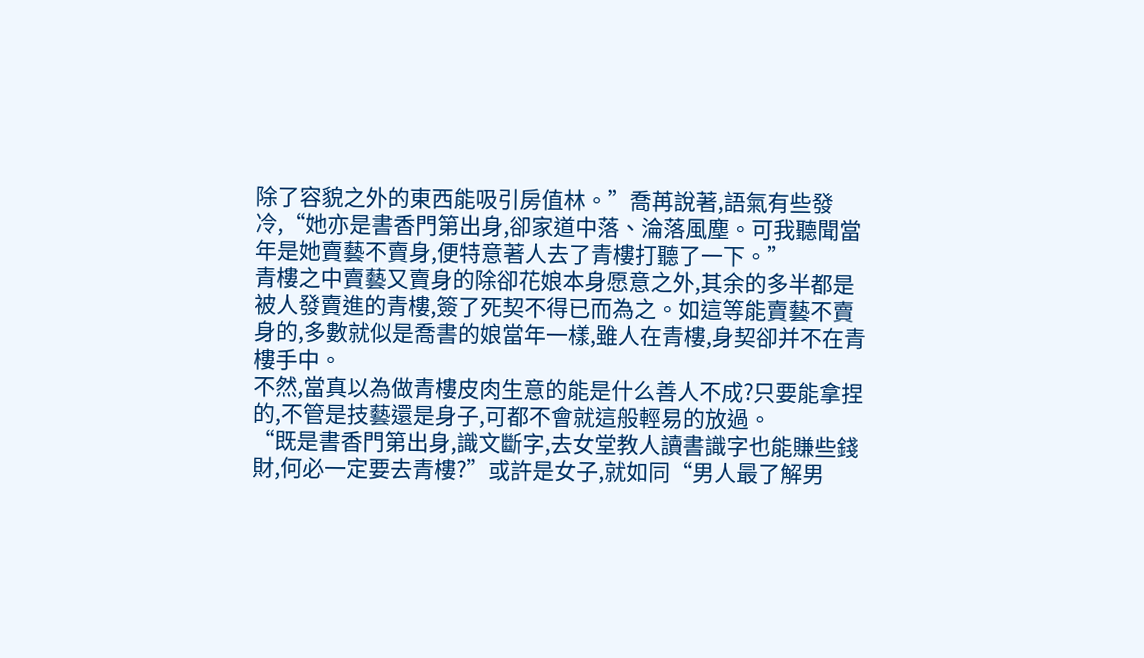除了容貌之外的東西能吸引房值林。”喬苒說著,語氣有些發冷,“她亦是書香門第出身,卻家道中落、淪落風塵。可我聽聞當年是她賣藝不賣身,便特意著人去了青樓打聽了一下。”
青樓之中賣藝又賣身的除卻花娘本身愿意之外,其余的多半都是被人發賣進的青樓,簽了死契不得已而為之。如這等能賣藝不賣身的,多數就似是喬書的娘當年一樣,雖人在青樓,身契卻并不在青樓手中。
不然,當真以為做青樓皮肉生意的能是什么善人不成?只要能拿捏的,不管是技藝還是身子,可都不會就這般輕易的放過。
“既是書香門第出身,識文斷字,去女堂教人讀書識字也能賺些錢財,何必一定要去青樓?”或許是女子,就如同“男人最了解男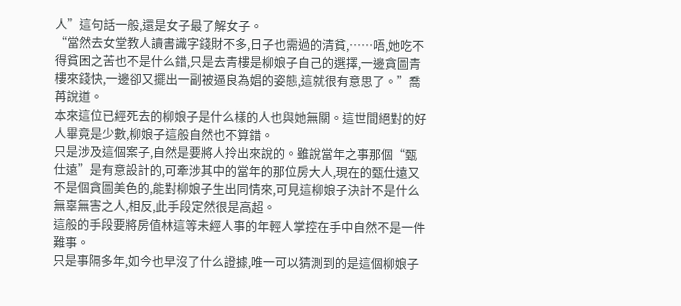人”這句話一般,還是女子最了解女子。
“當然去女堂教人讀書識字錢財不多,日子也需過的清貧,……唔,她吃不得貧困之苦也不是什么錯,只是去青樓是柳娘子自己的選擇,一邊貪圖青樓來錢快,一邊卻又擺出一副被逼良為娼的姿態,這就很有意思了。”喬苒說道。
本來這位已經死去的柳娘子是什么樣的人也與她無關。這世間絕對的好人畢竟是少數,柳娘子這般自然也不算錯。
只是涉及這個案子,自然是要將人拎出來說的。雖說當年之事那個“甄仕遠”是有意設計的,可牽涉其中的當年的那位房大人,現在的甄仕遠又不是個貪圖美色的,能對柳娘子生出同情來,可見這柳娘子決計不是什么無辜無害之人,相反,此手段定然很是高超。
這般的手段要將房值林這等未經人事的年輕人掌控在手中自然不是一件難事。
只是事隔多年,如今也早沒了什么證據,唯一可以猜測到的是這個柳娘子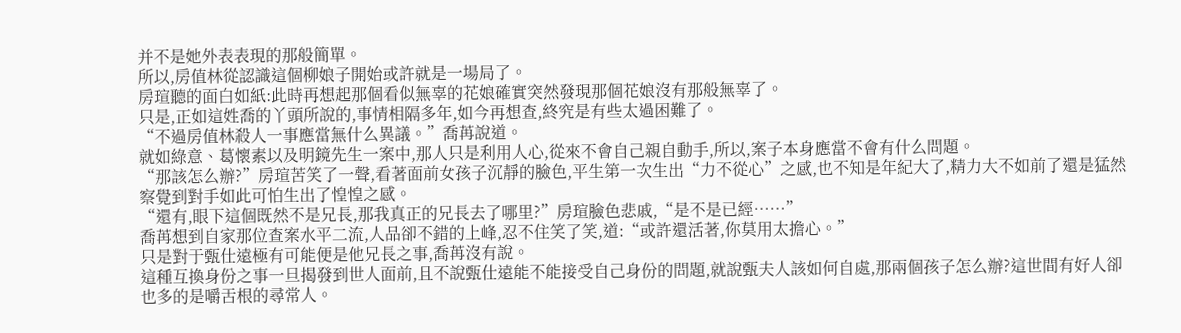并不是她外表表現的那般簡單。
所以,房值林從認識這個柳娘子開始或許就是一場局了。
房瑄聽的面白如紙:此時再想起那個看似無辜的花娘確實突然發現那個花娘沒有那般無辜了。
只是,正如這姓喬的丫頭所說的,事情相隔多年,如今再想查,終究是有些太過困難了。
“不過房值林殺人一事應當無什么異議。”喬苒說道。
就如綠意、葛懷素以及明鏡先生一案中,那人只是利用人心,從來不會自己親自動手,所以,案子本身應當不會有什么問題。
“那該怎么辦?”房瑄苦笑了一聲,看著面前女孩子沉靜的臉色,平生第一次生出“力不從心”之感,也不知是年紀大了,精力大不如前了還是猛然察覺到對手如此可怕生出了惶惶之感。
“還有,眼下這個既然不是兄長,那我真正的兄長去了哪里?”房瑄臉色悲戚,“是不是已經……”
喬苒想到自家那位查案水平二流,人品卻不錯的上峰,忍不住笑了笑,道:“或許還活著,你莫用太擔心。”
只是對于甄仕遠極有可能便是他兄長之事,喬苒沒有說。
這種互換身份之事一旦揭發到世人面前,且不說甄仕遠能不能接受自己身份的問題,就說甄夫人該如何自處,那兩個孩子怎么辦?這世間有好人卻也多的是嚼舌根的尋常人。